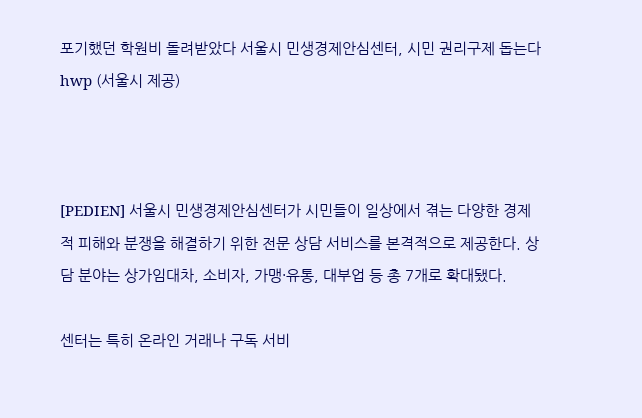포기했던 학원비 돌려받았다 서울시 민생경제안심센터, 시민 권리구제 돕는다 hwp (서울시 제공)



[PEDIEN] 서울시 민생경제안심센터가 시민들이 일상에서 겪는 다양한 경제적 피해와 분쟁을 해결하기 위한 전문 상담 서비스를 본격적으로 제공한다. 상담 분야는 상가임대차, 소비자, 가맹·유통, 대부업 등 총 7개로 확대됐다.

센터는 특히 온라인 거래나 구독 서비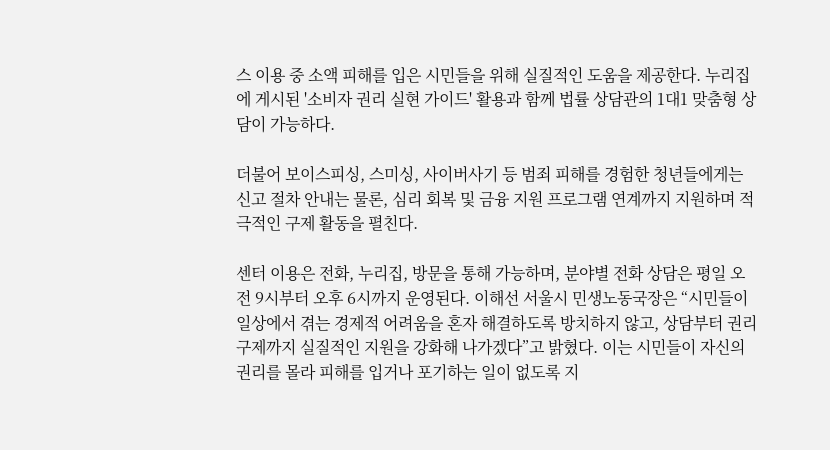스 이용 중 소액 피해를 입은 시민들을 위해 실질적인 도움을 제공한다. 누리집에 게시된 '소비자 권리 실현 가이드' 활용과 함께 법률 상담관의 1대1 맞춤형 상담이 가능하다.

더불어 보이스피싱, 스미싱, 사이버사기 등 범죄 피해를 경험한 청년들에게는 신고 절차 안내는 물론, 심리 회복 및 금융 지원 프로그램 연계까지 지원하며 적극적인 구제 활동을 펼친다.

센터 이용은 전화, 누리집, 방문을 통해 가능하며, 분야별 전화 상담은 평일 오전 9시부터 오후 6시까지 운영된다. 이해선 서울시 민생노동국장은 “시민들이 일상에서 겪는 경제적 어려움을 혼자 해결하도록 방치하지 않고, 상담부터 권리 구제까지 실질적인 지원을 강화해 나가겠다”고 밝혔다. 이는 시민들이 자신의 권리를 몰라 피해를 입거나 포기하는 일이 없도록 지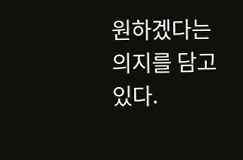원하겠다는 의지를 담고 있다.